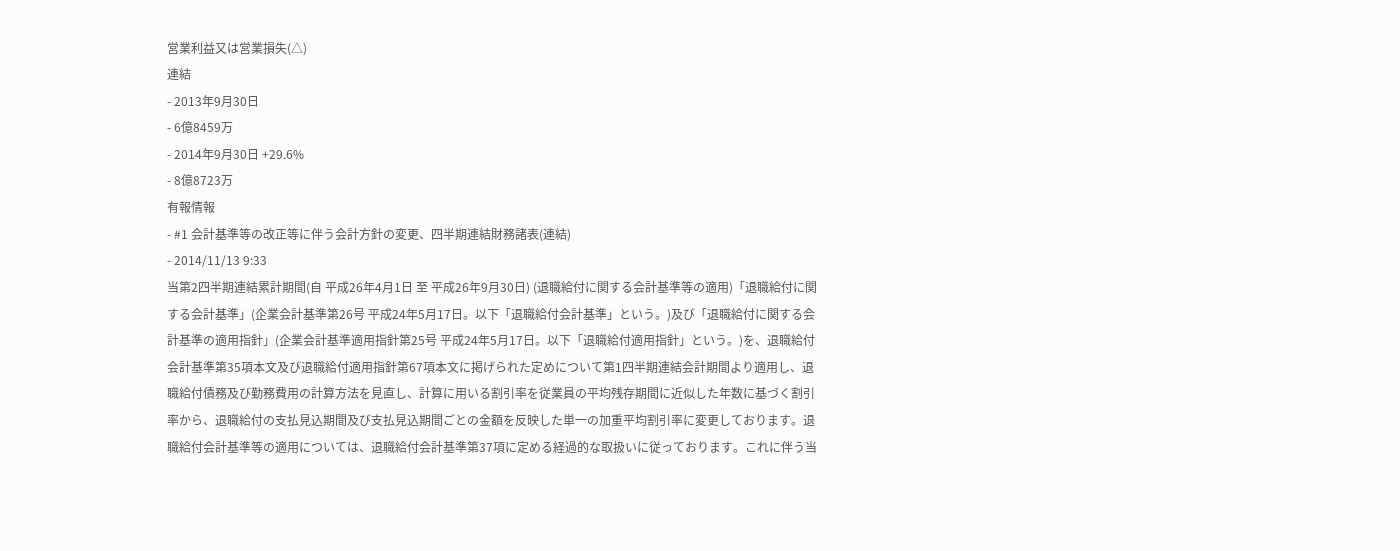営業利益又は営業損失(△)
連結
- 2013年9月30日
- 6億8459万
- 2014年9月30日 +29.6%
- 8億8723万
有報情報
- #1 会計基準等の改正等に伴う会計方針の変更、四半期連結財務諸表(連結)
- 2014/11/13 9:33
当第2四半期連結累計期間(自 平成26年4月1日 至 平成26年9月30日) (退職給付に関する会計基準等の適用)「退職給付に関する会計基準」(企業会計基準第26号 平成24年5月17日。以下「退職給付会計基準」という。)及び「退職給付に関する会計基準の適用指針」(企業会計基準適用指針第25号 平成24年5月17日。以下「退職給付適用指針」という。)を、退職給付会計基準第35項本文及び退職給付適用指針第67項本文に掲げられた定めについて第1四半期連結会計期間より適用し、退職給付債務及び勤務費用の計算方法を見直し、計算に用いる割引率を従業員の平均残存期間に近似した年数に基づく割引率から、退職給付の支払見込期間及び支払見込期間ごとの金額を反映した単一の加重平均割引率に変更しております。退職給付会計基準等の適用については、退職給付会計基準第37項に定める経過的な取扱いに従っております。これに伴う当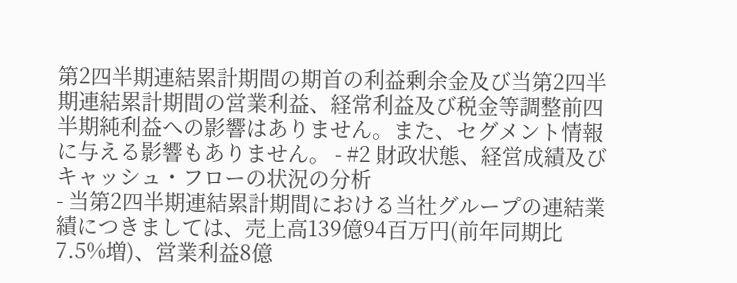第2四半期連結累計期間の期首の利益剰余金及び当第2四半期連結累計期間の営業利益、経常利益及び税金等調整前四半期純利益への影響はありません。また、セグメント情報に与える影響もありません。 - #2 財政状態、経営成績及びキャッシュ・フローの状況の分析
- 当第2四半期連結累計期間における当社グループの連結業績につきましては、売上高139億94百万円(前年同期比7.5%増)、営業利益8億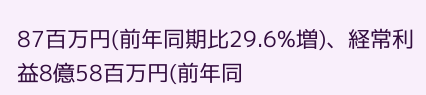87百万円(前年同期比29.6%増)、経常利益8億58百万円(前年同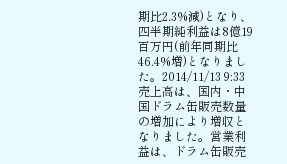期比2.3%減)となり、四半期純利益は8億19百万円(前年同期比46.4%増)となりました。2014/11/13 9:33
売上高は、国内・中国ドラム缶販売数量の増加により増収となりました。営業利益は、ドラム缶販売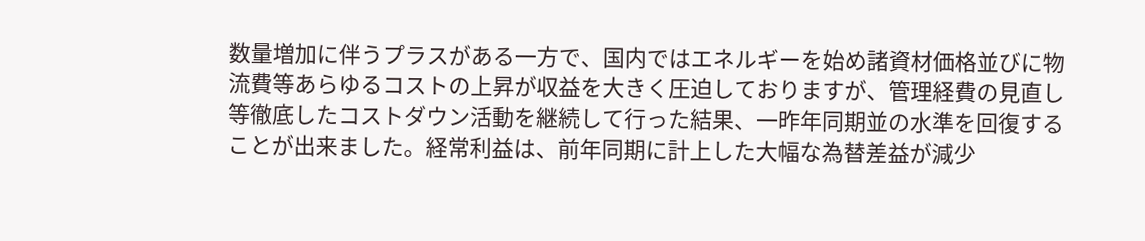数量増加に伴うプラスがある一方で、国内ではエネルギーを始め諸資材価格並びに物流費等あらゆるコストの上昇が収益を大きく圧迫しておりますが、管理経費の見直し等徹底したコストダウン活動を継続して行った結果、一昨年同期並の水準を回復することが出来ました。経常利益は、前年同期に計上した大幅な為替差益が減少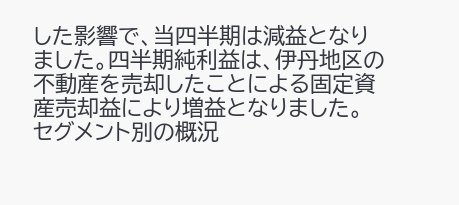した影響で、当四半期は減益となりました。四半期純利益は、伊丹地区の不動産を売却したことによる固定資産売却益により増益となりました。
セグメント別の概況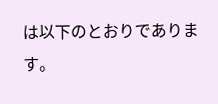は以下のとおりであります。